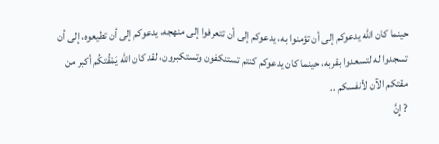حينما كان الله يدعوكم إلى أن تؤمنوا به، يدعوكم إلى أن تتعرفوا إلى منهجه، يدعوكم إلى أن تطيعوه، إلى أن تسجدوا له لتسعدوا بقربه، حينما كان يدعوكم كنتم تستنكفون وتستكبرون، لقد كان الله يَمْقُتكُم أكبر من مقتكم الآن لأنفسكم ..
? إِنَّ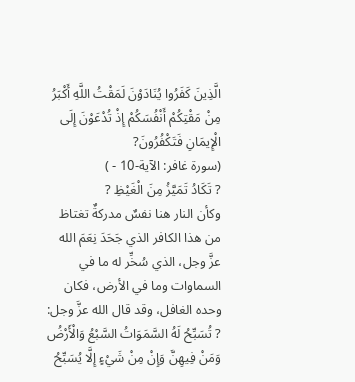الَّذِينَ كَفَرُوا يُنَادَوْنَ لَمَقْتُ اللَّهِ أَكْبَرُ مِنْ مَقْتِكُمْ أَنْفُسَكُمْ إِذْ تُدْعَوْنَ إِلَى الْإِيمَانِ فَتَكْفُرُونَ?
(سورة غافر: الآية-10 - )
? تَكَادُ تَمَيَّزُ مِنَ الْغَيْظِ ?
وكأن النار هنا نفسٌ مدركةٌ تغتاظ من هذا الكافر الذي جَحَدَ نِعَمَ الله عزَّ وجل، الذي سُخِّر له ما في السماوات وما في الأرض، فكان وحده الغافل، وقد قال الله عزَّ وجل:
? تُسَبِّحُ لَهُ السَّمَوَاتُ السَّبْعُ وَالْأَرْضُ وَمَنْ فِيهِنَّ وَإِنْ مِنْ شَيْءٍ إِلَّا يُسَبِّحُ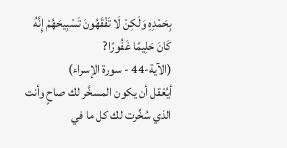بِحَمْدِهِ وَلَكِنْ لَا تَفْقَهُونَ تَسْبِيحَهُمْ إِنَّهُ كَانَ حَلِيمًا غَفُورًا?
(الآية-44 - سورة الإسراء)
أيُعْقل أن يكون المسخَّر لك صاحٍ وأنت الذي سُخِّرت لك كل ما في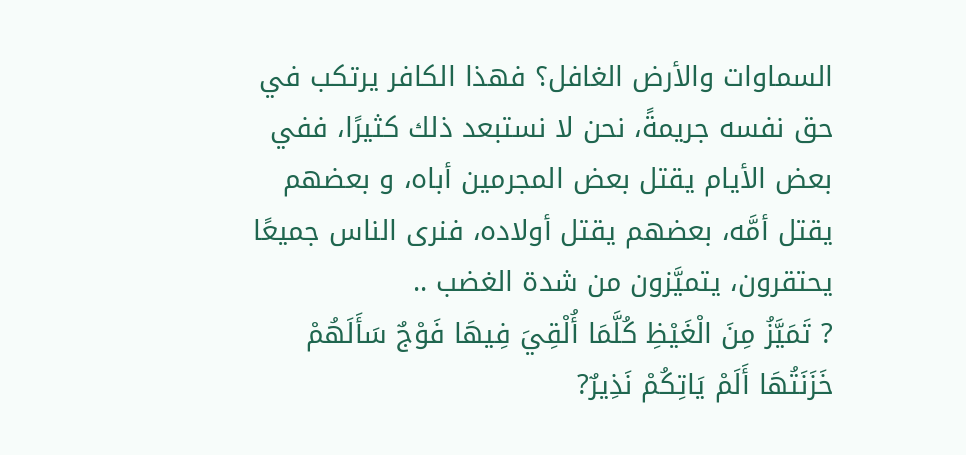السماوات والأرض الغافل؟ فهذا الكافر يرتكب في حق نفسه جريمةً، نحن لا نستبعد ذلك كثيرًا، ففي بعض الأيام يقتل بعض المجرمين أباه، و بعضهم يقتل أمَّه، بعضهم يقتل أولاده، فنرى الناس جميعًا يحتقرون، يتميَّزون من شدة الغضب ..
? تَمَيَّزُ مِنَ الْغَيْظِ كُلَّمَا أُلْقِيَ فِيهَا فَوْجٌ سَأَلَهُمْ خَزَنَتُهَا أَلَمْ يَاتِكُمْ نَذِيرٌ?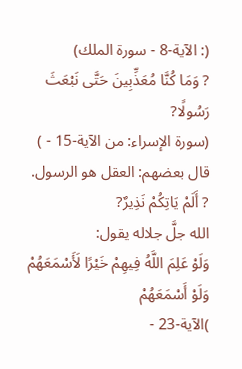(: الآية-8 - سورة الملك)
? وَمَا كُنَّا مُعَذِّبِينَ حَتَّى نَبْعَثَ رَسُولًا?
(سورة الإسراء: من الآية-15 - )
قال بعضهم: العقل هو الرسول.
? أَلَمْ يَاتِكُمْ نَذِيرٌ?
الله جلَّ جلاله يقول:
وَلَوْ عَلِمَ اللَّهُ فِيهِمْ خَيْرًا لَأَسْمَعَهُمْ وَلَوْ أَسْمَعَهُمْ
)الآية-23 -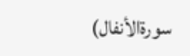سورةالأنفال)